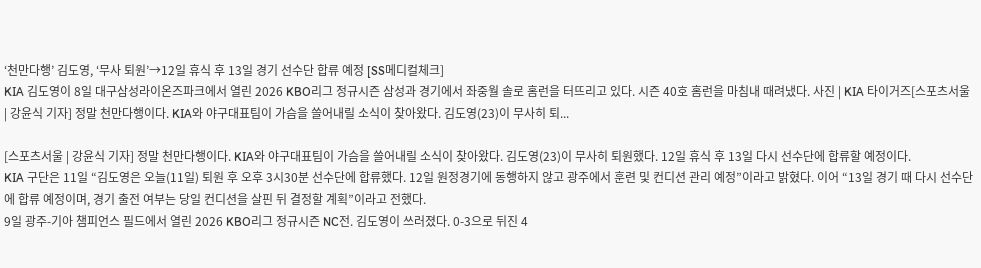‘천만다행’ 김도영, ‘무사 퇴원’→12일 휴식 후 13일 경기 선수단 합류 예정 [SS메디컬체크]
KIA 김도영이 8일 대구삼성라이온즈파크에서 열린 2026 KBO리그 정규시즌 삼성과 경기에서 좌중월 솔로 홈런을 터뜨리고 있다. 시즌 40호 홈런을 마침내 때려냈다. 사진 | KIA 타이거즈[스포츠서울 | 강윤식 기자] 정말 천만다행이다. KIA와 야구대표팀이 가슴을 쓸어내릴 소식이 찾아왔다. 김도영(23)이 무사히 퇴...

[스포츠서울 | 강윤식 기자] 정말 천만다행이다. KIA와 야구대표팀이 가슴을 쓸어내릴 소식이 찾아왔다. 김도영(23)이 무사히 퇴원했다. 12일 휴식 후 13일 다시 선수단에 합류할 예정이다.
KIA 구단은 11일 “김도영은 오늘(11일) 퇴원 후 오후 3시30분 선수단에 합류했다. 12일 원정경기에 동행하지 않고 광주에서 훈련 및 컨디션 관리 예정”이라고 밝혔다. 이어 “13일 경기 때 다시 선수단에 합류 예정이며, 경기 출전 여부는 당일 컨디션을 살핀 뒤 결정할 계획”이라고 전했다.
9일 광주-기아 챔피언스 필드에서 열린 2026 KBO리그 정규시즌 NC전. 김도영이 쓰러졌다. 0-3으로 뒤진 4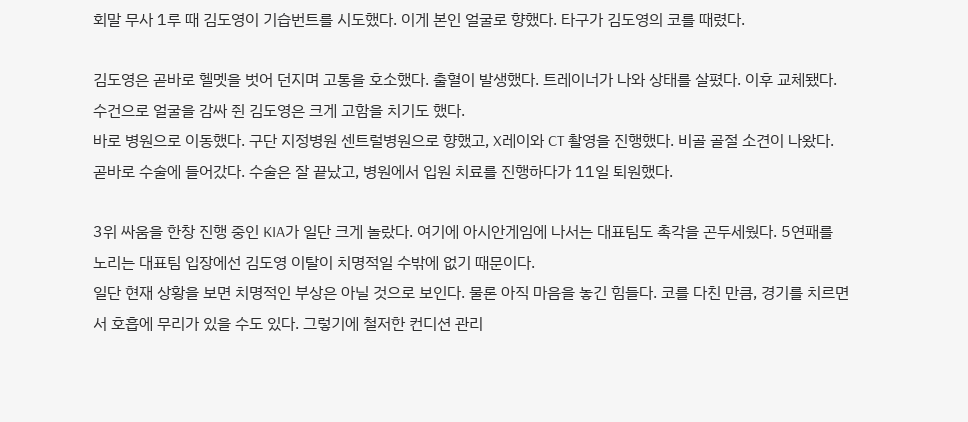회말 무사 1루 때 김도영이 기습번트를 시도했다. 이게 본인 얼굴로 향했다. 타구가 김도영의 코를 때렸다.

김도영은 곧바로 헬멧을 벗어 던지며 고통을 호소했다. 출혈이 발생했다. 트레이너가 나와 상태를 살폈다. 이후 교체됐다. 수건으로 얼굴을 감싸 쥔 김도영은 크게 고함을 치기도 했다.
바로 병원으로 이동했다. 구단 지정병원 센트럴병원으로 향했고, X레이와 CT 촬영을 진행했다. 비골 골절 소견이 나왔다. 곧바로 수술에 들어갔다. 수술은 잘 끝났고, 병원에서 입원 치료를 진행하다가 11일 퇴원했다.

3위 싸움을 한창 진행 중인 KIA가 일단 크게 놀랐다. 여기에 아시안게임에 나서는 대표팀도 촉각을 곤두세웠다. 5연패를 노리는 대표팀 입장에선 김도영 이탈이 치명적일 수밖에 없기 때문이다.
일단 현재 상황을 보면 치명적인 부상은 아닐 것으로 보인다. 물론 아직 마음을 놓긴 힘들다. 코를 다친 만큼, 경기를 치르면서 호흡에 무리가 있을 수도 있다. 그렇기에 철저한 컨디션 관리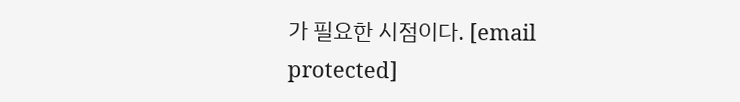가 필요한 시점이다. [email protected]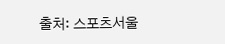출처: 스포츠서울